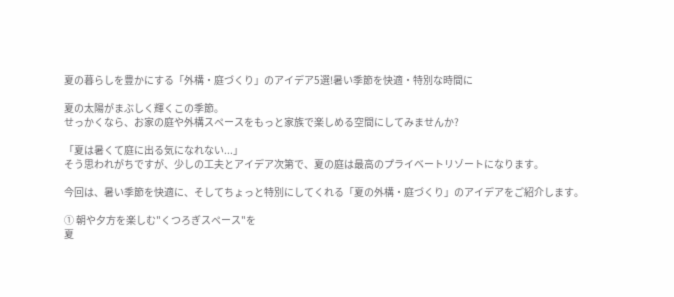夏の暮らしを豊かにする「外構・庭づくり」のアイデア5選!暑い季節を快適・特別な時間に

夏の太陽がまぶしく輝くこの季節。
せっかくなら、お家の庭や外構スペースをもっと家族で楽しめる空間にしてみませんか?

「夏は暑くて庭に出る気になれない...」
そう思われがちですが、少しの工夫とアイデア次第で、夏の庭は最高のプライベートリゾートになります。

今回は、暑い季節を快適に、そしてちょっと特別にしてくれる「夏の外構・庭づくり」のアイデアをご紹介します。

① 朝や夕方を楽しむ"くつろぎスペース"を
夏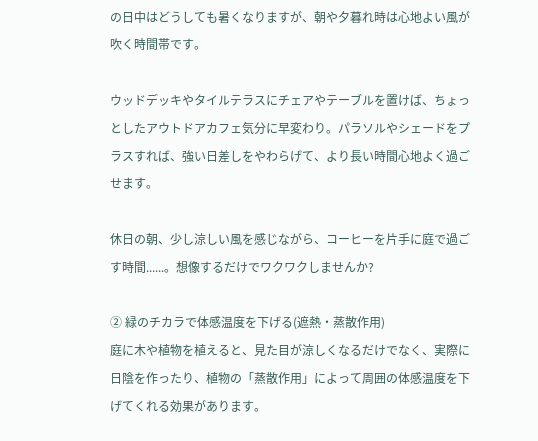の日中はどうしても暑くなりますが、朝や夕暮れ時は心地よい風が吹く時間帯です。

ウッドデッキやタイルテラスにチェアやテーブルを置けば、ちょっとしたアウトドアカフェ気分に早変わり。パラソルやシェードをプラスすれば、強い日差しをやわらげて、より長い時間心地よく過ごせます。

休日の朝、少し涼しい風を感じながら、コーヒーを片手に庭で過ごす時間......。想像するだけでワクワクしませんか?

② 緑のチカラで体感温度を下げる(遮熱・蒸散作用)
庭に木や植物を植えると、見た目が涼しくなるだけでなく、実際に日陰を作ったり、植物の「蒸散作用」によって周囲の体感温度を下げてくれる効果があります。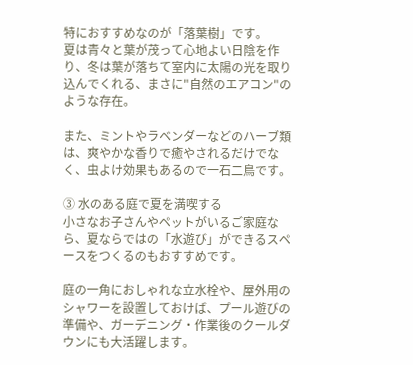特におすすめなのが「落葉樹」です。
夏は青々と葉が茂って心地よい日陰を作り、冬は葉が落ちて室内に太陽の光を取り込んでくれる、まさに"自然のエアコン"のような存在。

また、ミントやラベンダーなどのハーブ類は、爽やかな香りで癒やされるだけでなく、虫よけ効果もあるので一石二鳥です。

③ 水のある庭で夏を満喫する
小さなお子さんやペットがいるご家庭なら、夏ならではの「水遊び」ができるスペースをつくるのもおすすめです。

庭の一角におしゃれな立水栓や、屋外用のシャワーを設置しておけば、プール遊びの準備や、ガーデニング・作業後のクールダウンにも大活躍します。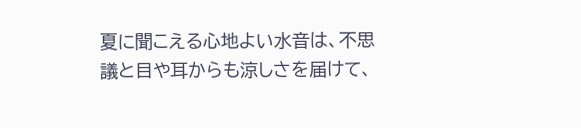夏に聞こえる心地よい水音は、不思議と目や耳からも涼しさを届けて、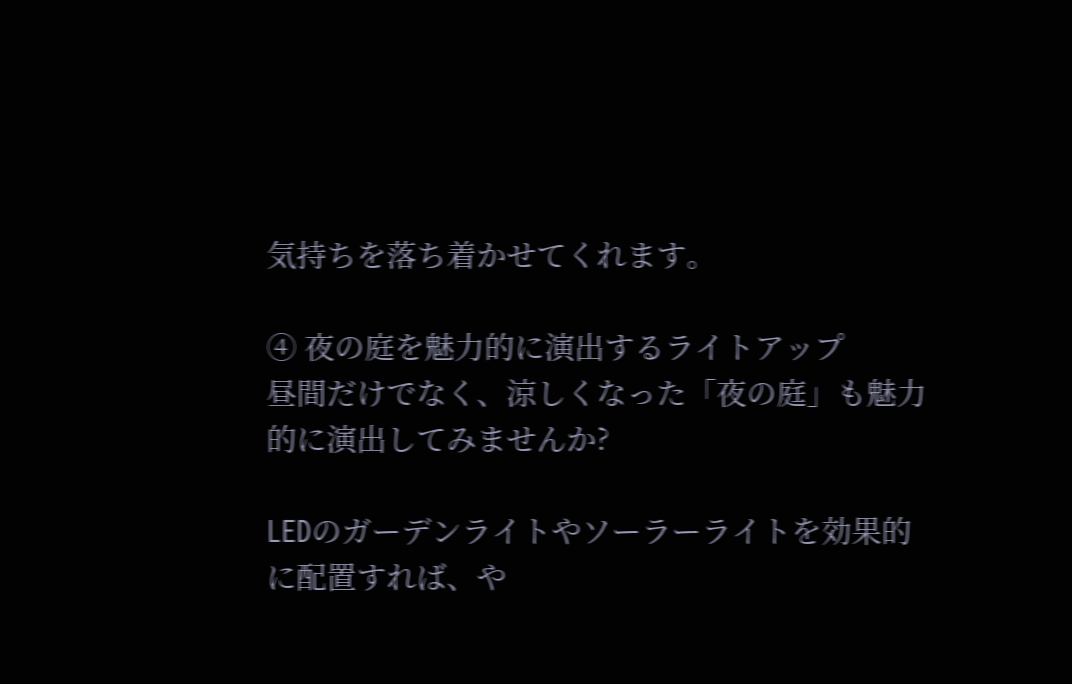気持ちを落ち着かせてくれます。

④ 夜の庭を魅力的に演出するライトアップ
昼間だけでなく、涼しくなった「夜の庭」も魅力的に演出してみませんか?

LEDのガーデンライトやソーラーライトを効果的に配置すれば、や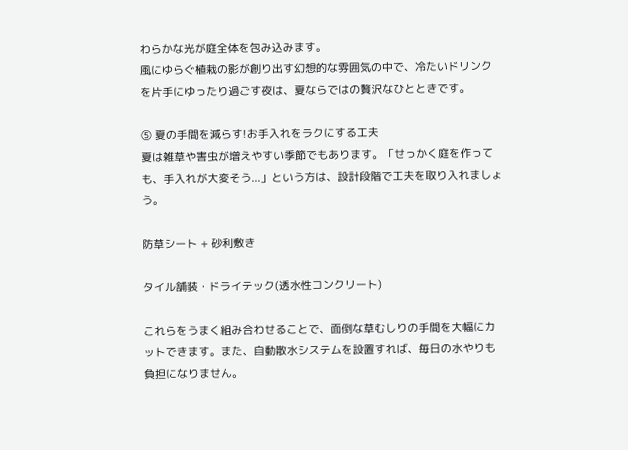わらかな光が庭全体を包み込みます。
風にゆらぐ植栽の影が創り出す幻想的な雰囲気の中で、冷たいドリンクを片手にゆったり過ごす夜は、夏ならではの贅沢なひとときです。

⑤ 夏の手間を減らす!お手入れをラクにする工夫
夏は雑草や害虫が増えやすい季節でもあります。「せっかく庭を作っても、手入れが大変そう...」という方は、設計段階で工夫を取り入れましょう。

防草シート + 砂利敷き

タイル舗装・ドライテック(透水性コンクリート)

これらをうまく組み合わせることで、面倒な草むしりの手間を大幅にカットできます。また、自動散水システムを設置すれば、毎日の水やりも負担になりません。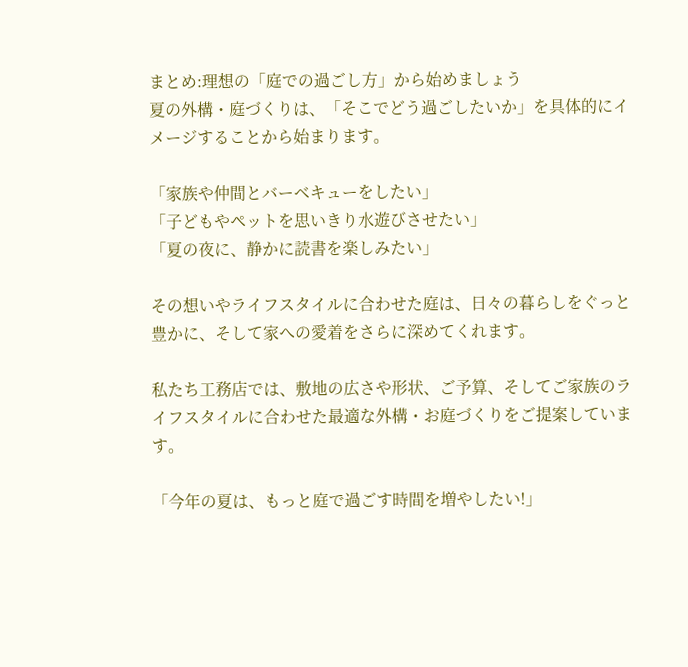まとめ:理想の「庭での過ごし方」から始めましょう
夏の外構・庭づくりは、「そこでどう過ごしたいか」を具体的にイメージすることから始まります。

「家族や仲間とバーベキューをしたい」
「子どもやペットを思いきり水遊びさせたい」
「夏の夜に、静かに読書を楽しみたい」

その想いやライフスタイルに合わせた庭は、日々の暮らしをぐっと豊かに、そして家への愛着をさらに深めてくれます。

私たち工務店では、敷地の広さや形状、ご予算、そしてご家族のライフスタイルに合わせた最適な外構・お庭づくりをご提案しています。

「今年の夏は、もっと庭で過ごす時間を増やしたい!」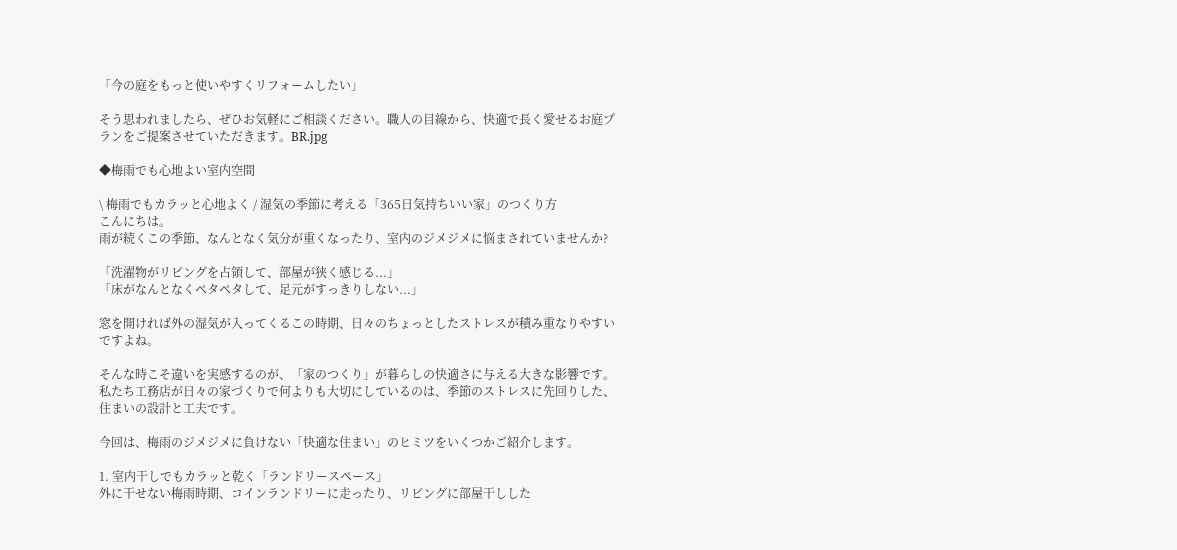「今の庭をもっと使いやすくリフォームしたい」

そう思われましたら、ぜひお気軽にご相談ください。職人の目線から、快適で長く愛せるお庭プランをご提案させていただきます。BR.jpg

◆梅雨でも心地よい室内空間

\ 梅雨でもカラッと心地よく / 湿気の季節に考える「365日気持ちいい家」のつくり方
こんにちは。
雨が続くこの季節、なんとなく気分が重くなったり、室内のジメジメに悩まされていませんか?

「洗濯物がリビングを占領して、部屋が狭く感じる...」
「床がなんとなくペタペタして、足元がすっきりしない...」

窓を開ければ外の湿気が入ってくるこの時期、日々のちょっとしたストレスが積み重なりやすいですよね。

そんな時こそ違いを実感するのが、「家のつくり」が暮らしの快適さに与える大きな影響です。
私たち工務店が日々の家づくりで何よりも大切にしているのは、季節のストレスに先回りした、住まいの設計と工夫です。

今回は、梅雨のジメジメに負けない「快適な住まい」のヒミツをいくつかご紹介します。

1. 室内干しでもカラッと乾く「ランドリースペース」
外に干せない梅雨時期、コインランドリーに走ったり、リビングに部屋干しした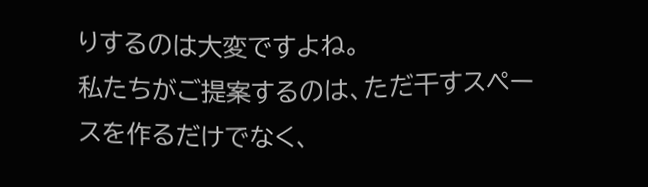りするのは大変ですよね。
私たちがご提案するのは、ただ干すスペースを作るだけでなく、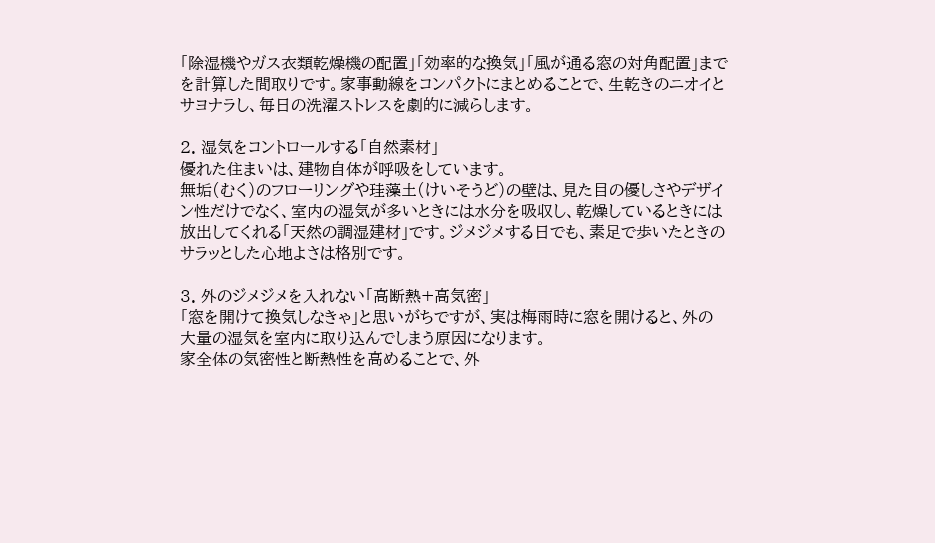「除湿機やガス衣類乾燥機の配置」「効率的な換気」「風が通る窓の対角配置」までを計算した間取りです。家事動線をコンパクトにまとめることで、生乾きのニオイとサヨナラし、毎日の洗濯ストレスを劇的に減らします。

2. 湿気をコントロールする「自然素材」
優れた住まいは、建物自体が呼吸をしています。
無垢(むく)のフローリングや珪藻土(けいそうど)の壁は、見た目の優しさやデザイン性だけでなく、室内の湿気が多いときには水分を吸収し、乾燥しているときには放出してくれる「天然の調湿建材」です。ジメジメする日でも、素足で歩いたときのサラッとした心地よさは格別です。

3. 外のジメジメを入れない「高断熱+高気密」
「窓を開けて換気しなきゃ」と思いがちですが、実は梅雨時に窓を開けると、外の大量の湿気を室内に取り込んでしまう原因になります。
家全体の気密性と断熱性を高めることで、外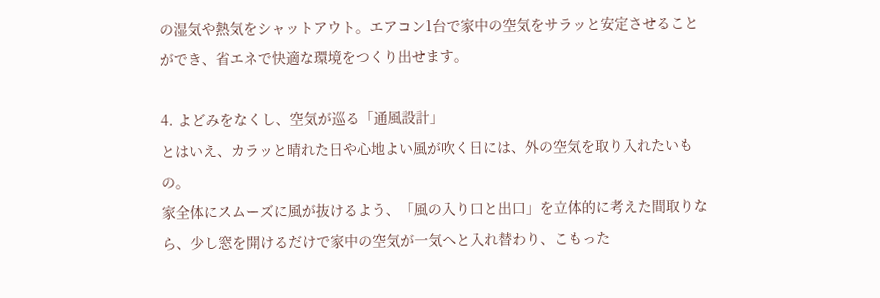の湿気や熱気をシャットアウト。エアコン1台で家中の空気をサラッと安定させることができ、省エネで快適な環境をつくり出せます。

4. よどみをなくし、空気が巡る「通風設計」
とはいえ、カラッと晴れた日や心地よい風が吹く日には、外の空気を取り入れたいもの。
家全体にスムーズに風が抜けるよう、「風の入り口と出口」を立体的に考えた間取りなら、少し窓を開けるだけで家中の空気が一気へと入れ替わり、こもった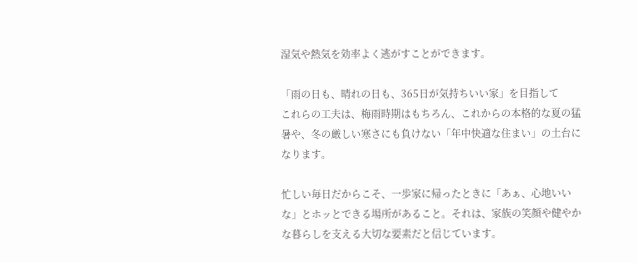湿気や熱気を効率よく逃がすことができます。

「雨の日も、晴れの日も、365日が気持ちいい家」を目指して
これらの工夫は、梅雨時期はもちろん、これからの本格的な夏の猛暑や、冬の厳しい寒さにも負けない「年中快適な住まい」の土台になります。

忙しい毎日だからこそ、一歩家に帰ったときに「あぁ、心地いいな」とホッとできる場所があること。それは、家族の笑顔や健やかな暮らしを支える大切な要素だと信じています。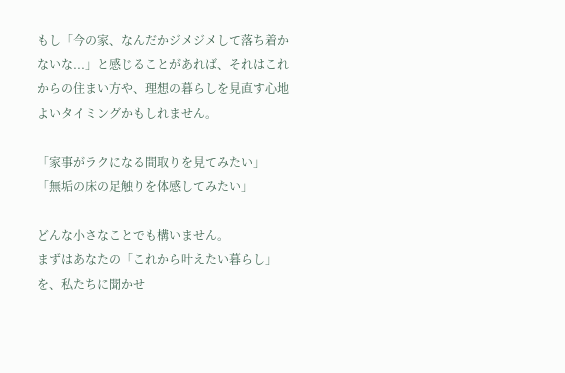もし「今の家、なんだかジメジメして落ち着かないな...」と感じることがあれば、それはこれからの住まい方や、理想の暮らしを見直す心地よいタイミングかもしれません。

「家事がラクになる間取りを見てみたい」
「無垢の床の足触りを体感してみたい」

どんな小さなことでも構いません。
まずはあなたの「これから叶えたい暮らし」を、私たちに聞かせ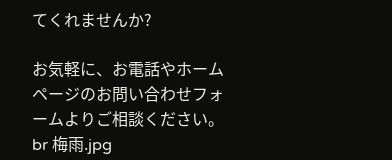てくれませんか?

お気軽に、お電話やホームページのお問い合わせフォームよりご相談ください。br 梅雨.jpg